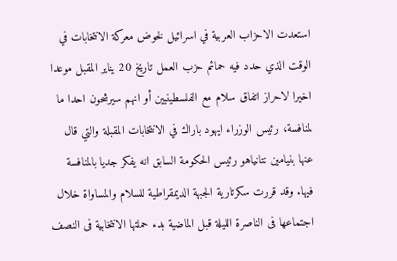استعدت الاحزاب العربية في اسرائيل لخوض معركة الانتخابات في الوقت الذي حدد فيه حمائم حزب العمل تاريخ 20 يناير المقبل موعدا اخيرا لاحراز اتفاق سلام مع الفلسطينيين أو انهم سيرشحون احدا ما لمنافسة، رئيس الوزراء ايهود باراك في الانتخابات المقبلة والتي قال عنها بنيامين نتانياهو رئيس الحكومة السابق انه يفكر جديا بالمنافسة فيها. وقد قررت سكرتارية الجبهة الديمقراطية للسلام والمساواة خلال اجتماعها فى الناصرة الليلة قبل الماضية بدء حملتها الانتخابية فى النصف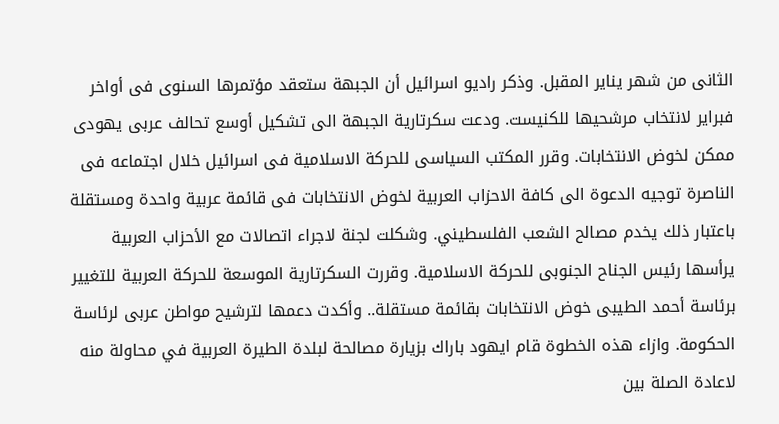الثانى من شهر يناير المقبل. وذكر راديو اسرائيل أن الجبهة ستعقد مؤتمرها السنوى فى أواخر فبراير لانتخاب مرشحيها للكنيست. ودعت سكرتارية الجبهة الى تشكيل أوسع تحالف عربى يهودى ممكن لخوض الانتخابات. وقرر المكتب السياسى للحركة الاسلامية فى اسرائيل خلال اجتماعه فى الناصرة توجيه الدعوة الى كافة الاحزاب العربية لخوض الانتخابات فى قائمة عربية واحدة ومستقلة باعتبار ذلك يخدم مصالح الشعب الفلسطيني. وشكلت لجنة لاجراء اتصالات مع الأحزاب العربية يرأسها رئيس الجناح الجنوبى للحركة الاسلامية. وقررت السكرتارية الموسعة للحركة العربية للتغيير برئاسة أحمد الطيبى خوض الانتخابات بقائمة مستقلة.. وأكدت دعمها لترشيح مواطن عربى لرئاسة الحكومة. وازاء هذه الخطوة قام ايهود باراك بزيارة مصالحة لبلدة الطيرة العربية في محاولة منه لاعادة الصلة بين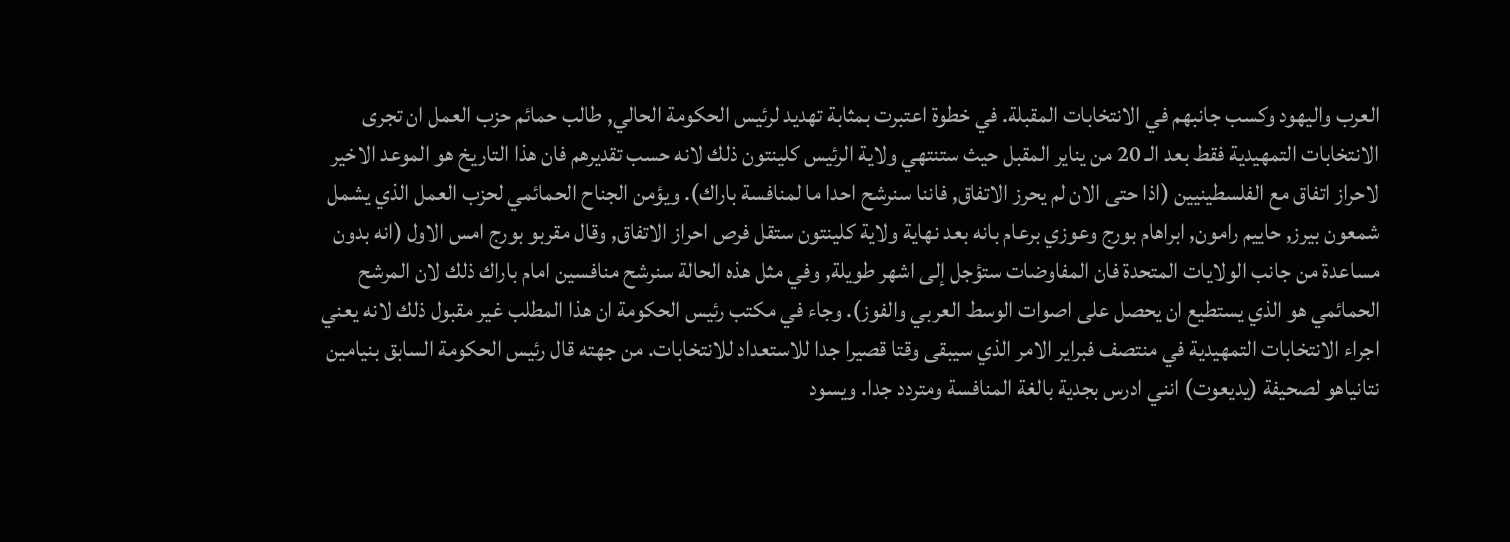العرب واليهود وكسب جانبهم في الانتخابات المقبلة. في خطوة اعتبرت بمثابة تهديد لرئيس الحكومة الحالي, طالب حمائم حزب العمل ان تجرى الانتخابات التمهيدية فقط بعد الـ 20 من يناير المقبل حيث ستنتهي ولاية الرئيس كلينتون ذلك لانه حسب تقديرهم فان هذا التاريخ هو الموعد الاخير لاحراز اتفاق مع الفلسطينيين (اذا حتى الان لم يحرز الاتفاق, فاننا سنرشح احدا ما لمنافسة باراك). ويؤمن الجناح الحمائمي لحزب العمل الذي يشمل شمعون بيرز, حاييم رامون, ابراهام بورج وعوزي برعام بانه بعد نهاية ولاية كلينتون ستقل فرص احراز الاتفاق, وقال مقربو بورج امس الاول (انه بدون مساعدة من جانب الولايات المتحدة فان المفاوضات ستؤجل إلى اشهر طويلة, وفي مثل هذه الحالة سنرشح منافسين امام باراك ذلك لان المرشح الحمائمي هو الذي يستطيع ان يحصل على اصوات الوسط العربي والفوز). وجاء في مكتب رئيس الحكومة ان هذا المطلب غير مقبول ذلك لانه يعني اجراء الانتخابات التمهيدية في منتصف فبراير الامر الذي سيبقى وقتا قصيرا جدا للاستعداد للانتخابات. من جهته قال رئيس الحكومة السابق بنيامين نتانياهو لصحيفة (يديعوت) انني ادرس بجدية بالغة المنافسة ومتردد جدا. ويسود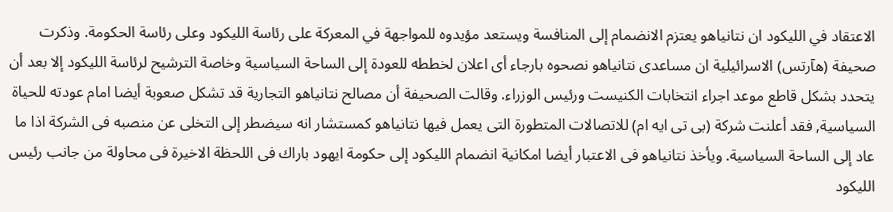الاعتقاد في الليكود ان نتانياهو يعتزم الانضمام إلى المنافسة ويستعد مؤيدوه للمواجهة في المعركة على رئاسة الليكود وعلى رئاسة الحكومة. وذكرت صحيفة (هآرتس) الاسرائيلية ان مساعدى نتانياهو نصحوه بارجاء أى اعلان لخططه للعودة إلى الساحة السياسية وخاصة الترشيح لرئاسة الليكود إلا بعد أن يتحدد بشكل قاطع موعد اجراء انتخابات الكنيست ورئيس الوزراء. وقالت الصحيفة أن مصالح نتانياهو التجارية قد تشكل صعوبة أيضا امام عودته للحياة السياسية, فقد أعلنت شركة (بى تى ايه ام) للاتصالات المتطورة التى يعمل فيها نتانياهو كمستشار انه سيضطر إلى التخلى عن منصبه فى الشركة اذا ما عاد إلى الساحة السياسية. ويأخذ نتانياهو فى الاعتبار أيضا امكانية انضمام الليكود إلى حكومة ايهود باراك فى اللحظة الاخيرة فى محاولة من جانب رئيس الليكود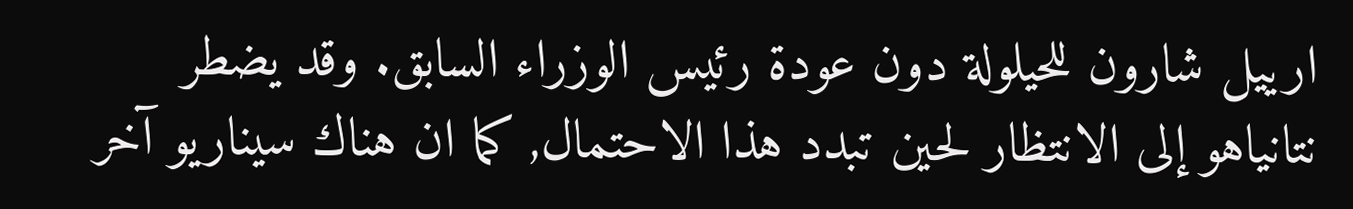ارييل شارون للحيلولة دون عودة رئيس الوزراء السابق. وقد يضطر نتانياهو إلى الانتظار لحين تبدد هذا الاحتمال, كما ان هناك سيناريو آخر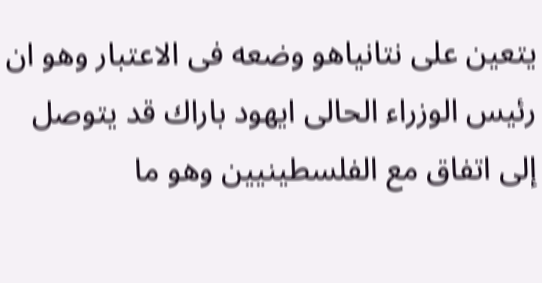يتعين على نتانياهو وضعه فى الاعتبار وهو ان رئيس الوزراء الحالى ايهود باراك قد يتوصل إلى اتفاق مع الفلسطينيين وهو ما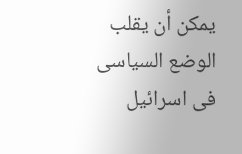يمكن أن يقلب الوضع السياسى فى اسرائيل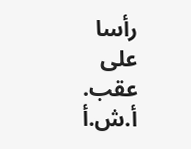رأسا على عقب. أ.ش.أ